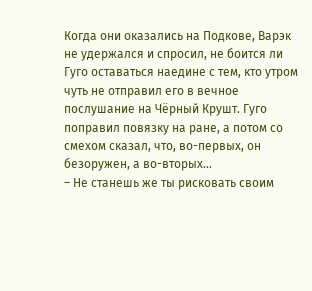Когда они оказались на Подкове, Варэк не удержался и спросил, не боится ли Гуго оставаться наедине с тем, кто утром чуть не отправил его в вечное послушание на Чёрный Крушт. Гуго поправил повязку на ране, а потом со смехом сказал, что, во-первых, он безоружен, а во-вторых…
– Не станешь же ты рисковать своим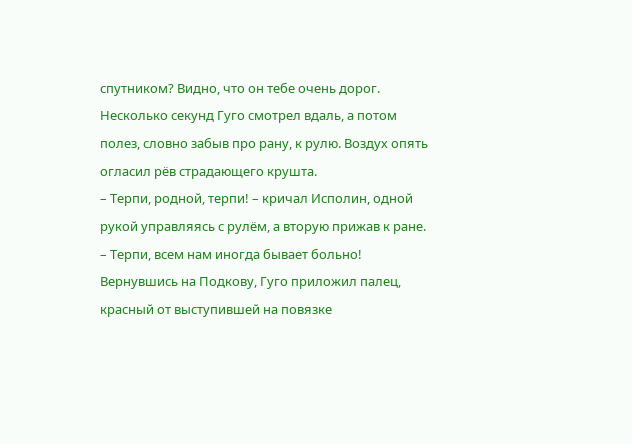спутником? Видно, что он тебе очень дорог.
Несколько секунд Гуго смотрел вдаль, а потом полез, словно забыв про рану, к рулю. Воздух опять огласил рёв страдающего крушта.
– Терпи, родной, терпи! – кричал Исполин, одной рукой управляясь с рулём, а вторую прижав к ране. – Терпи, всем нам иногда бывает больно!
Вернувшись на Подкову, Гуго приложил палец, красный от выступившей на повязке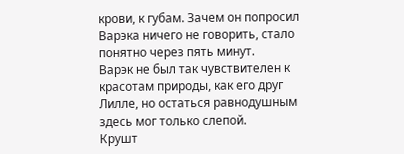крови, к губам. Зачем он попросил Варэка ничего не говорить, стало понятно через пять минут.
Варэк не был так чувствителен к красотам природы, как его друг Лилле, но остаться равнодушным здесь мог только слепой.
Крушт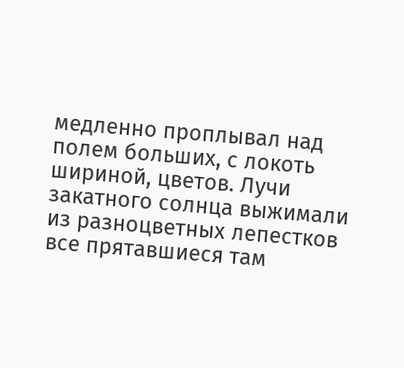медленно проплывал над полем больших, с локоть шириной, цветов. Лучи закатного солнца выжимали из разноцветных лепестков все прятавшиеся там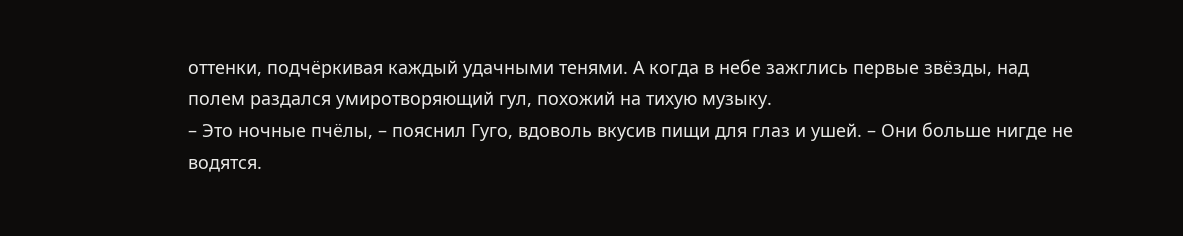оттенки, подчёркивая каждый удачными тенями. А когда в небе зажглись первые звёзды, над полем раздался умиротворяющий гул, похожий на тихую музыку.
– Это ночные пчёлы, – пояснил Гуго, вдоволь вкусив пищи для глаз и ушей. – Они больше нигде не водятся.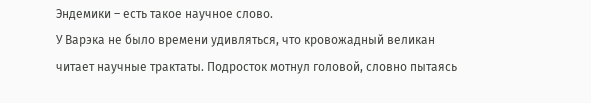Эндемики – есть такое научное слово.
У Варэка не было времени удивляться, что кровожадный великан читает научные трактаты. Подросток мотнул головой, словно пытаясь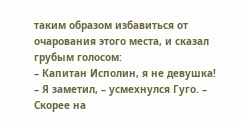таким образом избавиться от очарования этого места, и сказал грубым голосом:
– Капитан Исполин, я не девушка!
– Я заметил, – усмехнулся Гуго. – Скорее на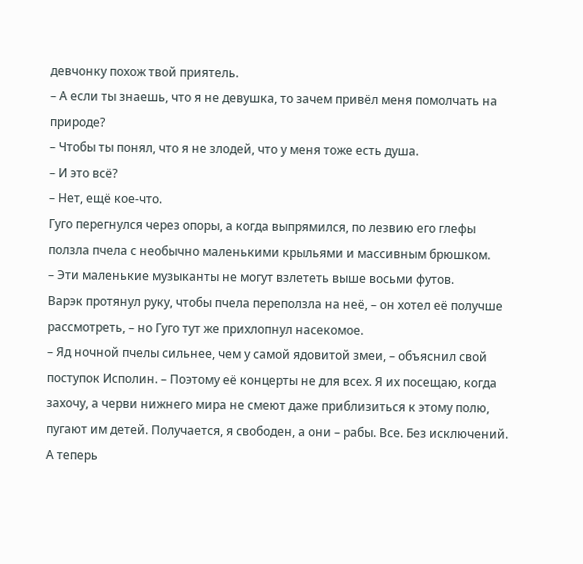девчонку похож твой приятель.
– А если ты знаешь, что я не девушка, то зачем привёл меня помолчать на природе?
– Чтобы ты понял, что я не злодей, что у меня тоже есть душа.
– И это всё?
– Нет, ещё кое-что.
Гуго перегнулся через опоры, а когда выпрямился, по лезвию его глефы ползла пчела с необычно маленькими крыльями и массивным брюшком.
– Эти маленькие музыканты не могут взлететь выше восьми футов.
Варэк протянул руку, чтобы пчела переползла на неё, – он хотел её получше рассмотреть, – но Гуго тут же прихлопнул насекомое.
– Яд ночной пчелы сильнее, чем у самой ядовитой змеи, – объяснил свой поступок Исполин. – Поэтому её концерты не для всех. Я их посещаю, когда захочу, а черви нижнего мира не смеют даже приблизиться к этому полю, пугают им детей. Получается, я свободен, а они – рабы. Все. Без исключений. А теперь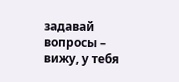задавай вопросы – вижу, у тебя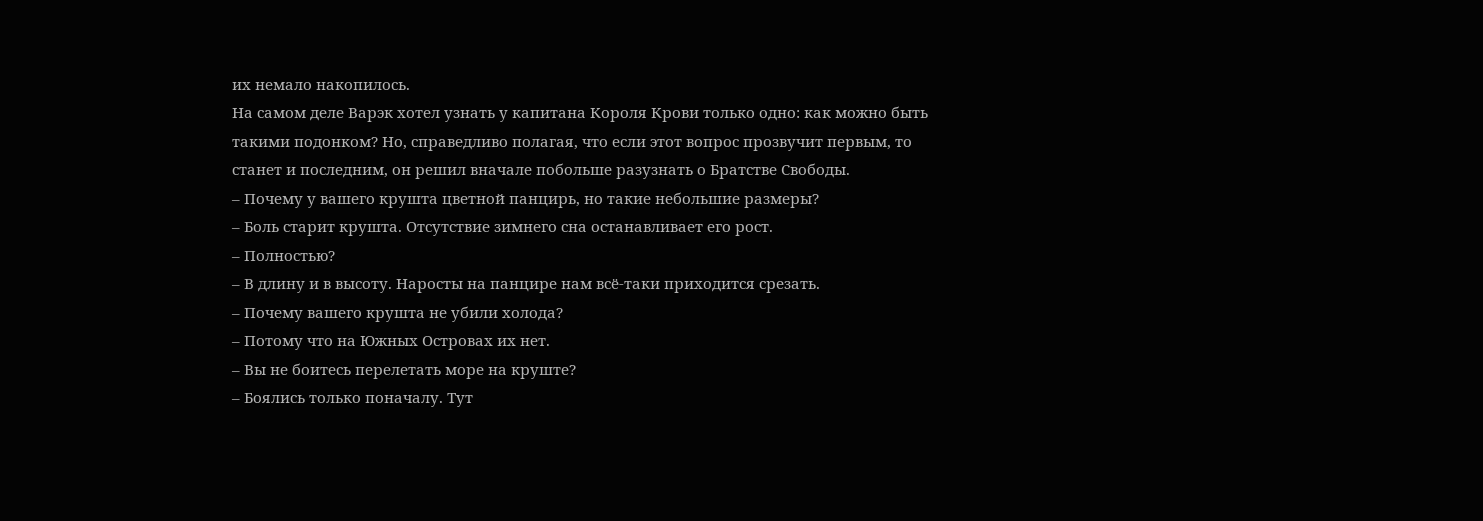их немало накопилось.
На самом деле Варэк хотел узнать у капитана Короля Крови только одно: как можно быть такими подонком? Но, справедливо полагая, что если этот вопрос прозвучит первым, то станет и последним, он решил вначале побольше разузнать о Братстве Свободы.
– Почему у вашего крушта цветной панцирь, но такие небольшие размеры?
– Боль старит крушта. Отсутствие зимнего сна останавливает его рост.
– Полностью?
– В длину и в высоту. Наросты на панцире нам всё-таки приходится срезать.
– Почему вашего крушта не убили холода?
– Потому что на Южных Островах их нет.
– Вы не боитесь перелетать море на круште?
– Боялись только поначалу. Тут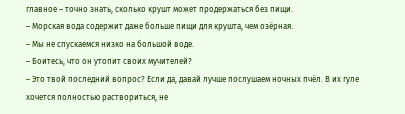главное – точно знать, сколько крушт может продержаться без пищи.
– Морская вода содержит даже больше пищи для крушта, чем озёрная.
– Мы не спускаемся низко на большой воде.
– Боитесь, что он утопит своих мучителей?
– Это твой последний вопрос? Если да, давай лучше послушаем ночных пчёл. В их гуле хочется полностью раствориться, не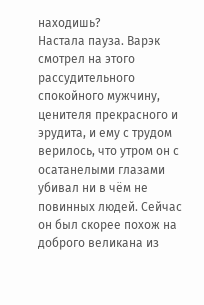находишь?
Настала пауза. Варэк смотрел на этого рассудительного спокойного мужчину, ценителя прекрасного и эрудита, и ему с трудом верилось, что утром он с осатанелыми глазами убивал ни в чём не повинных людей. Сейчас он был скорее похож на доброго великана из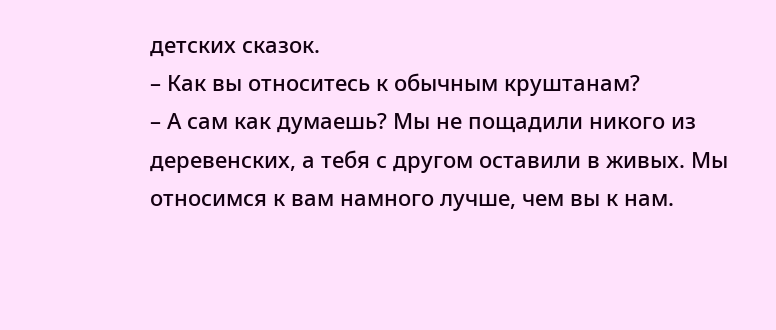детских сказок.
– Как вы относитесь к обычным круштанам?
– А сам как думаешь? Мы не пощадили никого из деревенских, а тебя с другом оставили в живых. Мы относимся к вам намного лучше, чем вы к нам.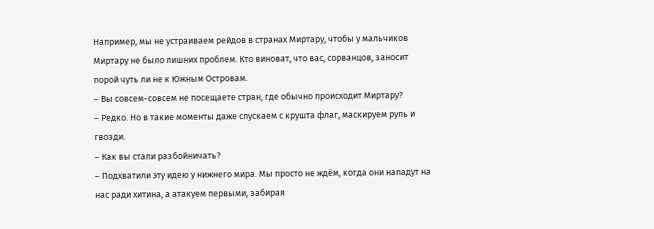Например, мы не устраиваем рейдов в странах Миртару, чтобы у мальчиков Миртару не было лишних проблем. Кто виноват, что вас, сорванцов, заносит порой чуть ли не к Южным Островам.
– Вы совсем-совсем не посещаете стран, где обычно происходит Миртару?
– Редко. Но в такие моменты даже спускаем с крушта флаг, маскируем руль и гвозди.
– Как вы стали разбойничать?
– Подхватили эту идею у нижнего мира. Мы просто не ждём, когда они нападут на нас ради хитина, а атакуем первыми, забирая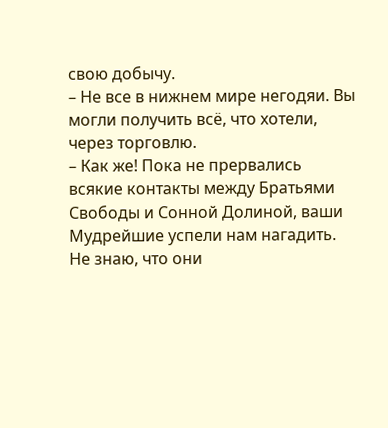свою добычу.
– Не все в нижнем мире негодяи. Вы могли получить всё, что хотели, через торговлю.
– Как же! Пока не прервались всякие контакты между Братьями Свободы и Сонной Долиной, ваши Мудрейшие успели нам нагадить. Не знаю, что они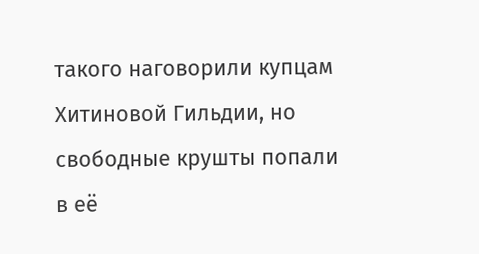такого наговорили купцам Хитиновой Гильдии, но свободные крушты попали в её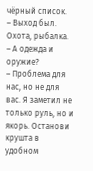чёрный список.
– Выход был. Охота, рыбалка.
– А одежда и оружие?
– Проблема для нас, но не для вас. Я заметил не только руль, но и якорь. Останови крушта в удобном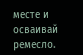месте и осваивай ремесло.